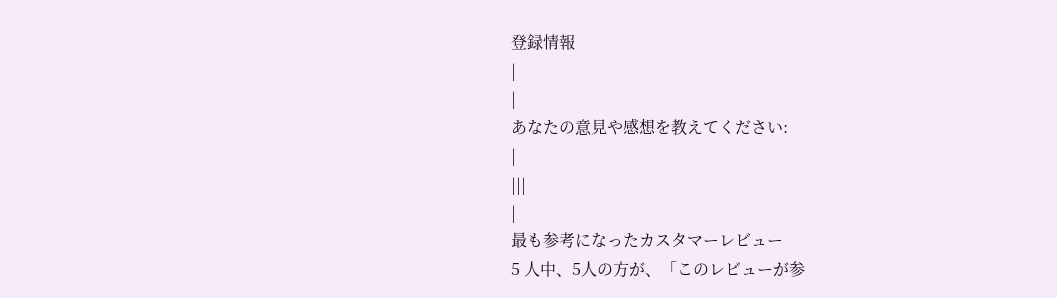登録情報
|
|
あなたの意見や感想を教えてください:
|
|||
|
最も参考になったカスタマーレビュー
5 人中、5人の方が、「このレビューが参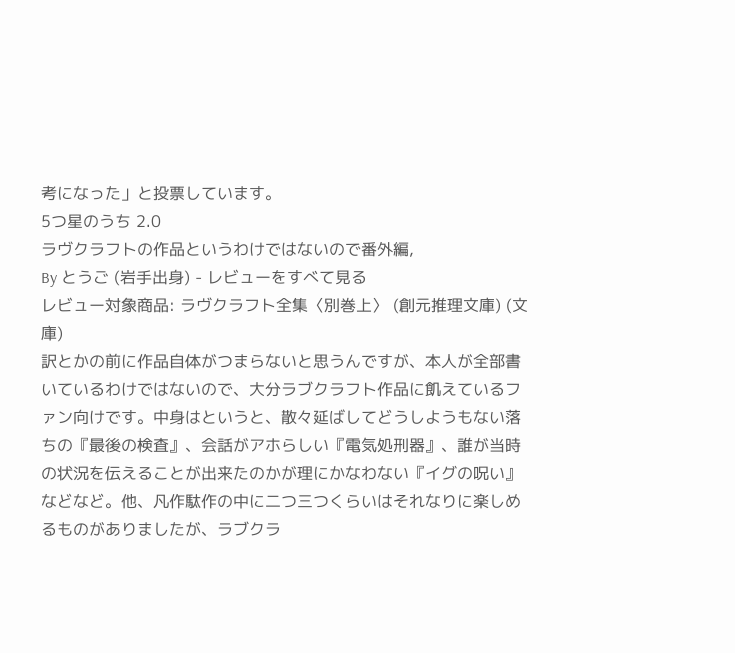考になった」と投票しています。
5つ星のうち 2.0
ラヴクラフトの作品というわけではないので番外編,
By とうご (岩手出身) - レビューをすべて見る
レビュー対象商品: ラヴクラフト全集〈別巻上〉 (創元推理文庫) (文庫)
訳とかの前に作品自体がつまらないと思うんですが、本人が全部書いているわけではないので、大分ラブクラフト作品に飢えているファン向けです。中身はというと、散々延ばしてどうしようもない落ちの『最後の検査』、会話がアホらしい『電気処刑器』、誰が当時の状況を伝えることが出来たのかが理にかなわない『イグの呪い』などなど。他、凡作駄作の中に二つ三つくらいはそれなりに楽しめるものがありましたが、ラブクラ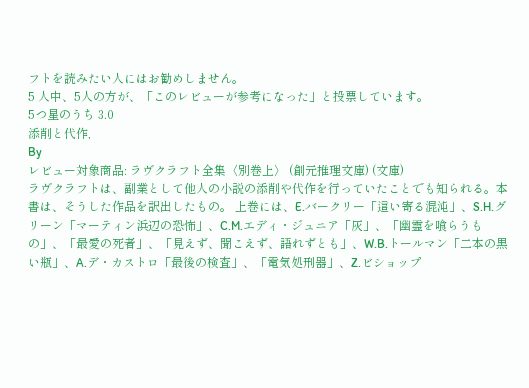フトを読みたい人にはお勧めしません。
5 人中、5人の方が、「このレビューが参考になった」と投票しています。
5つ星のうち 3.0
添削と代作,
By
レビュー対象商品: ラヴクラフト全集〈別巻上〉 (創元推理文庫) (文庫)
ラヴクラフトは、副業として他人の小説の添削や代作を行っていたことでも知られる。本書は、そうした作品を訳出したもの。 上巻には、E.バークリー「這い寄る混沌」、S.H.グリーン「マーティン浜辺の恐怖」、C.M.エディ・ジュニア「灰」、「幽霊を喰らうもの」、「最愛の死者」、「見えず、聞こえず、語れずとも」、W.B.トールマン「二本の黒い瓶」、A.デ・カストロ「最後の検査」、「電気処刑器」、Z.ビショップ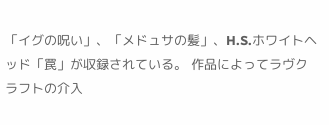「イグの呪い」、「メドュサの髪」、H.S.ホワイトヘッド「罠」が収録されている。 作品によってラヴクラフトの介入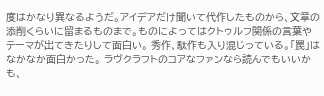度はかなり異なるようだ。アイデアだけ聞いて代作したものから、文章の添削くらいに留まるものまで。ものによってはクトゥルフ関係の言葉やテーマが出てきたりして面白い。 秀作、駄作も入り混じっている。「罠」はなかなか面白かった。 ラヴクラフトのコアなファンなら読んでもいいかも、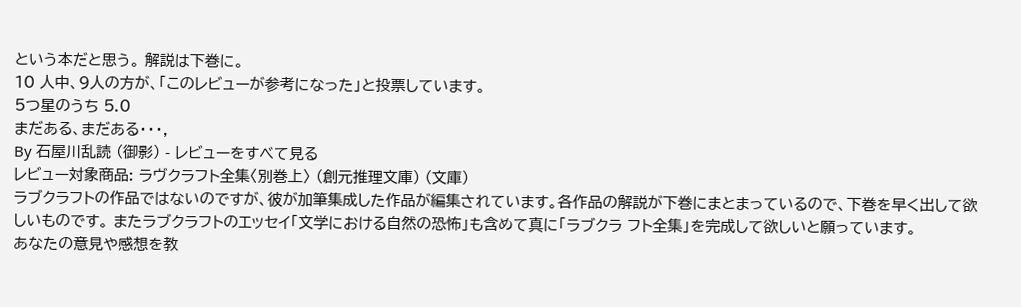という本だと思う。 解説は下巻に。
10 人中、9人の方が、「このレビューが参考になった」と投票しています。
5つ星のうち 5.0
まだある、まだある・・・,
By 石屋川乱読 (御影) - レビューをすべて見る
レビュー対象商品: ラヴクラフト全集〈別巻上〉 (創元推理文庫) (文庫)
ラブクラフトの作品ではないのですが、彼が加筆集成した作品が編集されています。各作品の解説が下巻にまとまっているので、下巻を早く出して欲しいものです。 またラブクラフトのエッセイ「文学における自然の恐怖」も含めて真に「ラブクラ フト全集」を完成して欲しいと願っています。
あなたの意見や感想を教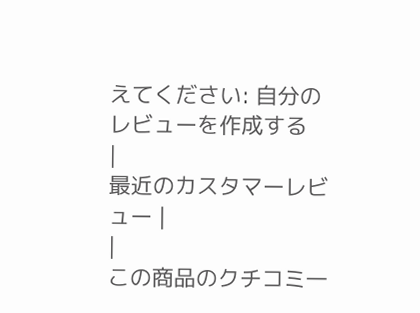えてください: 自分のレビューを作成する
|
最近のカスタマーレビュー |
|
この商品のクチコミ一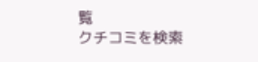覧
クチコミを検索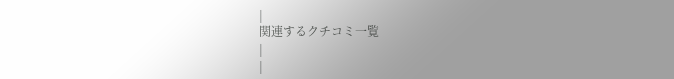|
関連するクチコミ一覧
|
|